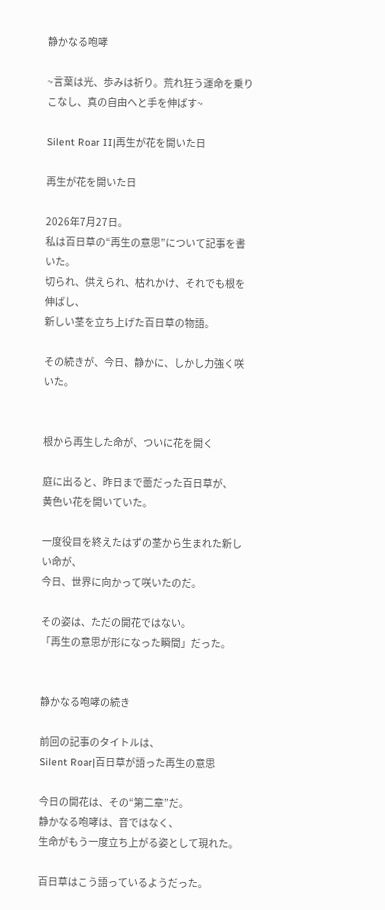静かなる咆哮

~言葉は光、歩みは祈り。荒れ狂う運命を乗りこなし、真の自由へと手を伸ばす~

Silent Roar II|再生が花を開いた日

再生が花を開いた日

2026年7月27日。
私は百日草の“再生の意思”について記事を書いた。
切られ、供えられ、枯れかけ、それでも根を伸ばし、
新しい茎を立ち上げた百日草の物語。

その続きが、今日、静かに、しかし力強く咲いた。


根から再生した命が、ついに花を開く

庭に出ると、昨日まで蕾だった百日草が、
黄色い花を開いていた。

一度役目を終えたはずの茎から生まれた新しい命が、
今日、世界に向かって咲いたのだ。

その姿は、ただの開花ではない。
「再生の意思が形になった瞬間」だった。


静かなる咆哮の続き

前回の記事のタイトルは、
Silent Roar|百日草が語った再生の意思

今日の開花は、その“第二章”だ。
静かなる咆哮は、音ではなく、
生命がもう一度立ち上がる姿として現れた。

百日草はこう語っているようだった。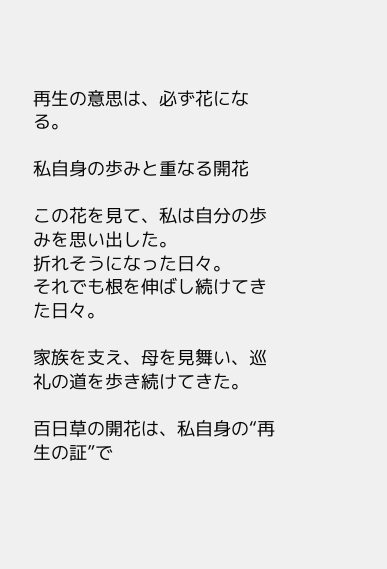再生の意思は、必ず花になる。

私自身の歩みと重なる開花

この花を見て、私は自分の歩みを思い出した。
折れそうになった日々。
それでも根を伸ばし続けてきた日々。

家族を支え、母を見舞い、巡礼の道を歩き続けてきた。

百日草の開花は、私自身の“再生の証”で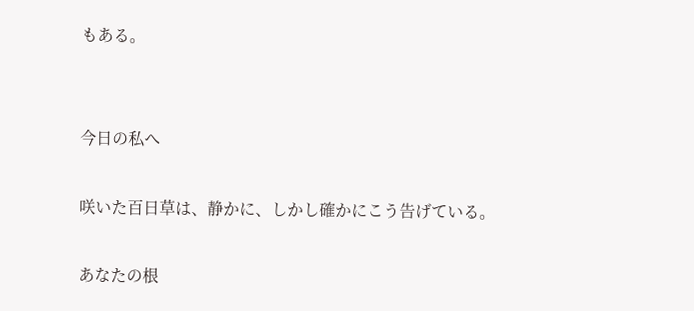もある。


今日の私へ

咲いた百日草は、静かに、しかし確かにこう告げている。

あなたの根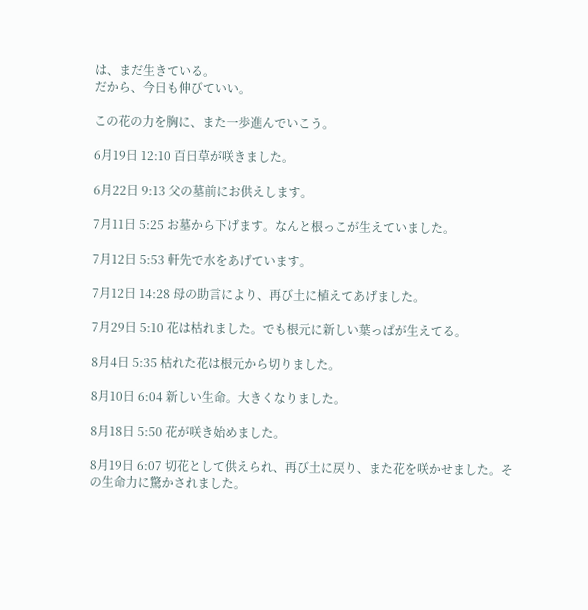は、まだ生きている。
だから、今日も伸びていい。

この花の力を胸に、また一歩進んでいこう。

6月19日 12:10 百日草が咲きました。

6月22日 9:13 父の墓前にお供えします。

7月11日 5:25 お墓から下げます。なんと根っこが生えていました。

7月12日 5:53 軒先で水をあげています。

7月12日 14:28 母の助言により、再び土に植えてあげました。

7月29日 5:10 花は枯れました。でも根元に新しい葉っぱが生えてる。

8月4日 5:35 枯れた花は根元から切りました。

8月10日 6:04 新しい生命。大きくなりました。

8月18日 5:50 花が咲き始めました。

8月19日 6:07 切花として供えられ、再び土に戻り、また花を咲かせました。その生命力に驚かされました。